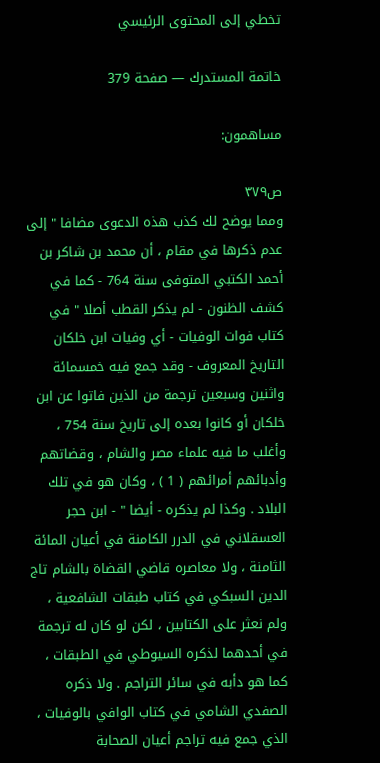تخطي إلى المحتوى الرئيسي

خاتمة المستدرك — صفحة 379

مساهمون:

ص٣٧٩
ومما يوضح لك كذب هذه الدعوى مضافا " إلى عدم ذكرها في مقام ، أن محمد بن شاكر بن أحمد الكتبي المتوفى سنة 764 - كما في كشف الظنون - لم يذكر القطب أصلا " في كتاب فوات الوفيات - أي وفيات ابن خلكان التاريخ المعروف - وقد جمع فيه خمسمائة واثنين وسبعين ترجمة من الذين فاتوا عن ابن خلكان أو كانوا بعده إلى تاريخ سنة 754 ، وأغلب ما فيه علماء مصر والشام ، وقضاتهم وأدبائهم أمرائهم ( 1 ) ، وكان هو في تلك البلاد . وكذا لم يذكره - أيضا " - ابن حجر العسقلاني في الدرر الكامنة في أعيان المائة الثامنة ، ولا معاصره قاضي القضاة بالشام تاج الدين السبكي في كتاب طبقات الشافعية ، ولم نعثر على الكتابين ، لكن لو كان له ترجمة في أحدهما لذكره السيوطي في الطبقات ، كما هو دأبه في سائر التراجم . ولا ذكره الصفدي الشامي في كتاب الوافي بالوفيات ، الذي جمع فيه تراجم أعيان الصحابة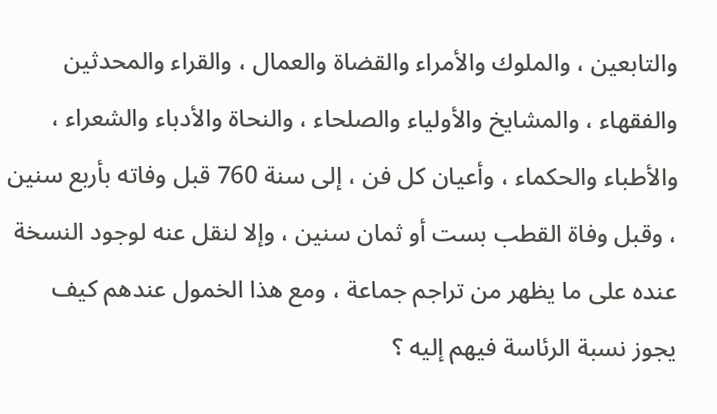والتابعين ، والملوك والأمراء والقضاة والعمال ، والقراء والمحدثين والفقهاء ، والمشايخ والأولياء والصلحاء ، والنحاة والأدباء والشعراء ، والأطباء والحكماء ، وأعيان كل فن ، إلى سنة 760 قبل وفاته بأربع سنين ، وقبل وفاة القطب بست أو ثمان سنين ، وإلا لنقل عنه لوجود النسخة عنده على ما يظهر من تراجم جماعة ، ومع هذا الخمول عندهم كيف يجوز نسبة الرئاسة فيهم إليه ؟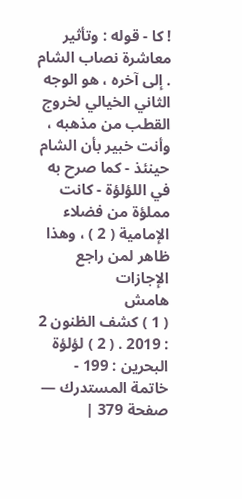! كا - قوله : وتأثير معاشرة نصاب الشام . إلى آخره ، هو الوجه الثاني الخيالي لخروج القطب من مذهبه ، وأنت خبير بأن الشام حينئذ - كما صرح به في اللؤلؤة - كانت مملؤة من فضلاء الإمامية ( 2 ) ، وهذا ظاهر لمن راجع الإجازات
هامش
( 1 ) كشف الظنون 2 : 2019 . ( 2 ) لؤلؤة البحرين : 199 -
خاتمة المستدرك — صفحة 379 |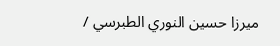ميرزا حسين النوري الطبرسي /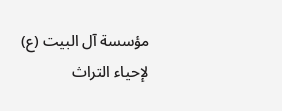مؤسسة آل البيت (ع) لإحياء التراث